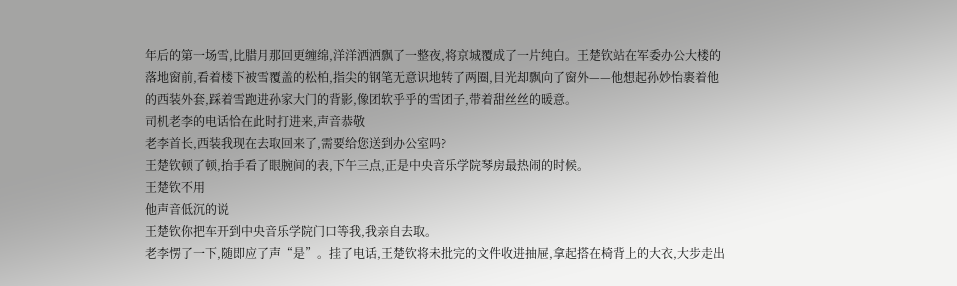年后的第一场雪,比腊月那回更缠绵,洋洋洒洒飘了一整夜,将京城覆成了一片纯白。王楚钦站在军委办公大楼的落地窗前,看着楼下被雪覆盖的松柏,指尖的钢笔无意识地转了两圈,目光却飘向了窗外——他想起孙妙怡裹着他的西装外套,踩着雪跑进孙家大门的背影,像团软乎乎的雪团子,带着甜丝丝的暖意。
司机老李的电话恰在此时打进来,声音恭敬
老李首长,西装我现在去取回来了,需要给您送到办公室吗?
王楚钦顿了顿,抬手看了眼腕间的表,下午三点,正是中央音乐学院琴房最热闹的时候。
王楚钦不用
他声音低沉的说
王楚钦你把车开到中央音乐学院门口等我,我亲自去取。
老李愣了一下,随即应了声“是”。挂了电话,王楚钦将未批完的文件收进抽屉,拿起搭在椅背上的大衣,大步走出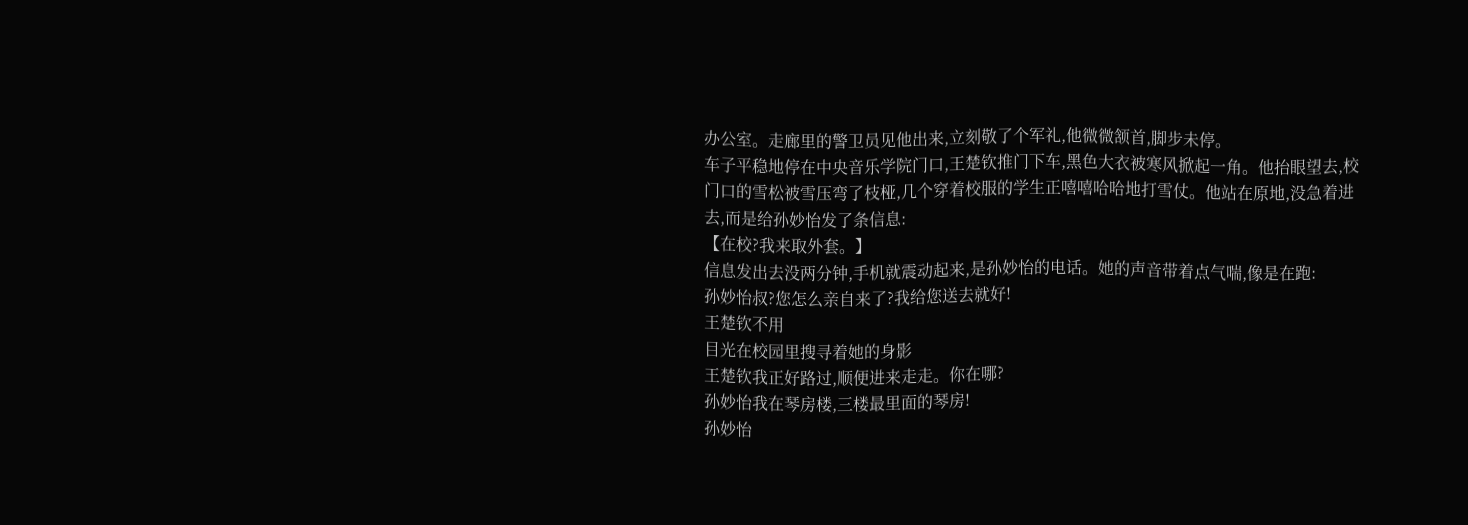办公室。走廊里的警卫员见他出来,立刻敬了个军礼,他微微颔首,脚步未停。
车子平稳地停在中央音乐学院门口,王楚钦推门下车,黑色大衣被寒风掀起一角。他抬眼望去,校门口的雪松被雪压弯了枝桠,几个穿着校服的学生正嘻嘻哈哈地打雪仗。他站在原地,没急着进去,而是给孙妙怡发了条信息:
【在校?我来取外套。】
信息发出去没两分钟,手机就震动起来,是孙妙怡的电话。她的声音带着点气喘,像是在跑:
孙妙怡叔?您怎么亲自来了?我给您送去就好!
王楚钦不用
目光在校园里搜寻着她的身影
王楚钦我正好路过,顺便进来走走。你在哪?
孙妙怡我在琴房楼,三楼最里面的琴房!
孙妙怡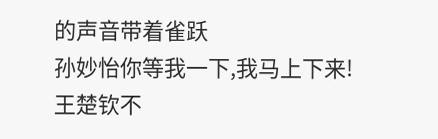的声音带着雀跃
孙妙怡你等我一下,我马上下来!
王楚钦不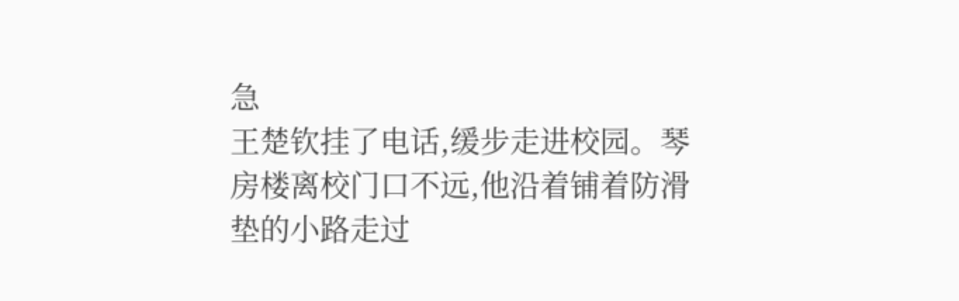急
王楚钦挂了电话,缓步走进校园。琴房楼离校门口不远,他沿着铺着防滑垫的小路走过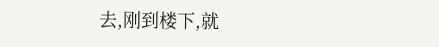去,刚到楼下,就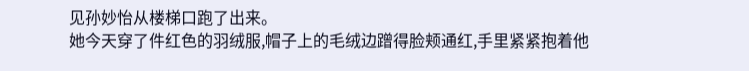见孙妙怡从楼梯口跑了出来。
她今天穿了件红色的羽绒服,帽子上的毛绒边蹭得脸颊通红,手里紧紧抱着他